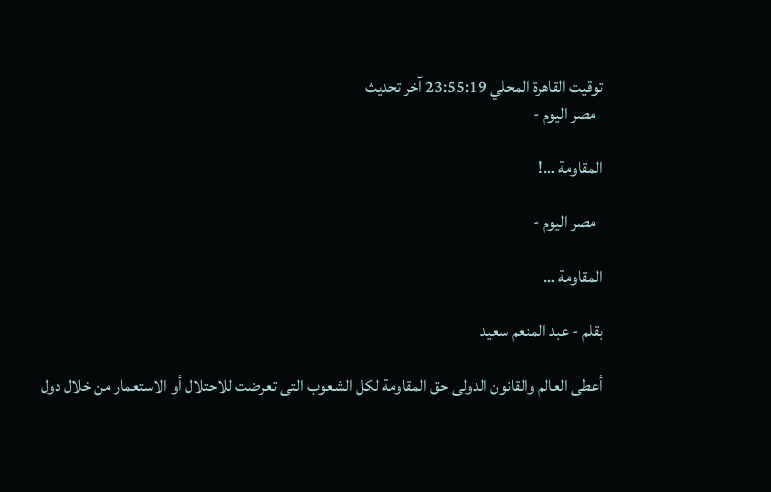توقيت القاهرة المحلي 23:55:19 آخر تحديث
  مصر اليوم -

المقاومة …!

  مصر اليوم -

المقاومة …

بقلم - عبد المنعم سعيد

أعطى العالم والقانون الدولى حق المقاومة لكل الشعوب التى تعرضت للاحتلال أو الاستعمار من خلال دول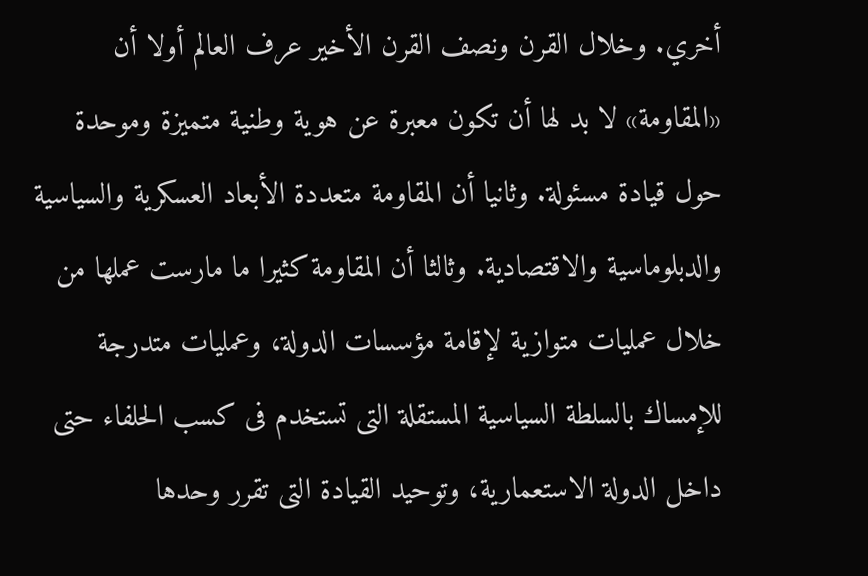أخري. وخلال القرن ونصف القرن الأخير عرف العالم أولا أن «المقاومة» لا بد لها أن تكون معبرة عن هوية وطنية متميزة وموحدة حول قيادة مسئولة. وثانيا أن المقاومة متعددة الأبعاد العسكرية والسياسية والدبلوماسية والاقتصادية. وثالثا أن المقاومة كثيرا ما مارست عملها من خلال عمليات متوازية لإقامة مؤسسات الدولة، وعمليات متدرجة للإمساك بالسلطة السياسية المستقلة التى تستخدم فى كسب الحلفاء حتى داخل الدولة الاستعمارية، وتوحيد القيادة التى تقرر وحدها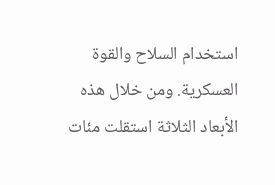استخدام السلاح والقوة العسكرية. ومن خلال هذه الأبعاد الثلاثة استقلت مئات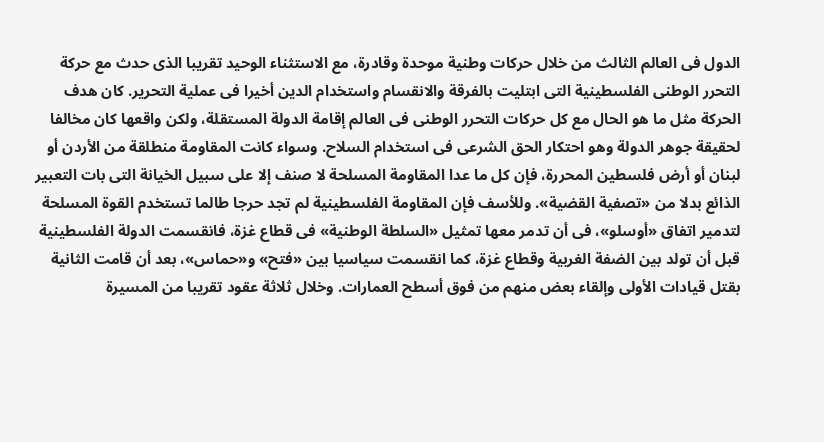الدول فى العالم الثالث من خلال حركات وطنية موحدة وقادرة، مع الاستثناء الوحيد تقريبا الذى حدث مع حركة التحرر الوطنى الفلسطينية التى ابتليت بالفرقة والانقسام واستخدام الدين أخيرا فى عملية التحرير. كان هدف الحركة مثل ما هو الحال مع كل حركات التحرر الوطنى فى العالم إقامة الدولة المستقلة، ولكن واقعها كان مخالفا لحقيقة جوهر الدولة وهو احتكار الحق الشرعى فى استخدام السلاح. وسواء كانت المقاومة منطلقة من الأردن أو لبنان أو أرض فلسطين المحررة، فإن كل ما عدا المقاومة المسلحة لا صنف إلا على سبيل الخيانة التى بات التعبير الذائع بدلا من «تصفية القضية». وللأسف فإن المقاومة الفلسطينية لم تجد حرجا طالما تستخدم القوة المسلحة لتدمير اتفاق «أوسلو»، فى أن تدمر معها تمثيل «السلطة الوطنية» فى قطاع غزة، فانقسمت الدولة الفلسطينية قبل أن تولد بين الضفة الغربية وقطاع غزة، كما انقسمت سياسيا بين «فتح» و«حماس»، بعد أن قامت الثانية بقتل قيادات الأولى وإلقاء بعض منهم من فوق أسطح العمارات. وخلال ثلاثة عقود تقريبا من المسيرة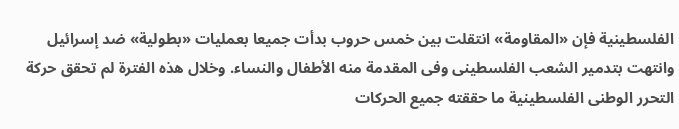الفلسطينية فإن «المقاومة» انتقلت بين خمس حروب بدأت جميعا بعمليات «بطولية» ضد إسرائيل وانتهت بتدمير الشعب الفلسطينى وفى المقدمة منه الأطفال والنساء. وخلال هذه الفترة لم تحقق حركة التحرر الوطنى الفلسطينية ما حققته جميع الحركات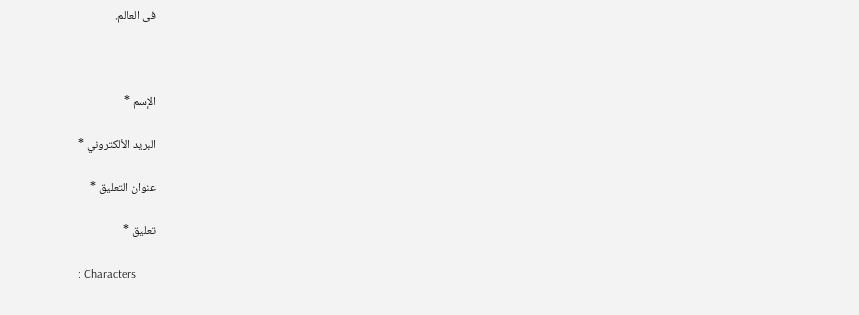فى العالم.



الإسم *

البريد الألكتروني *

عنوان التعليق *

تعليق *

: Characters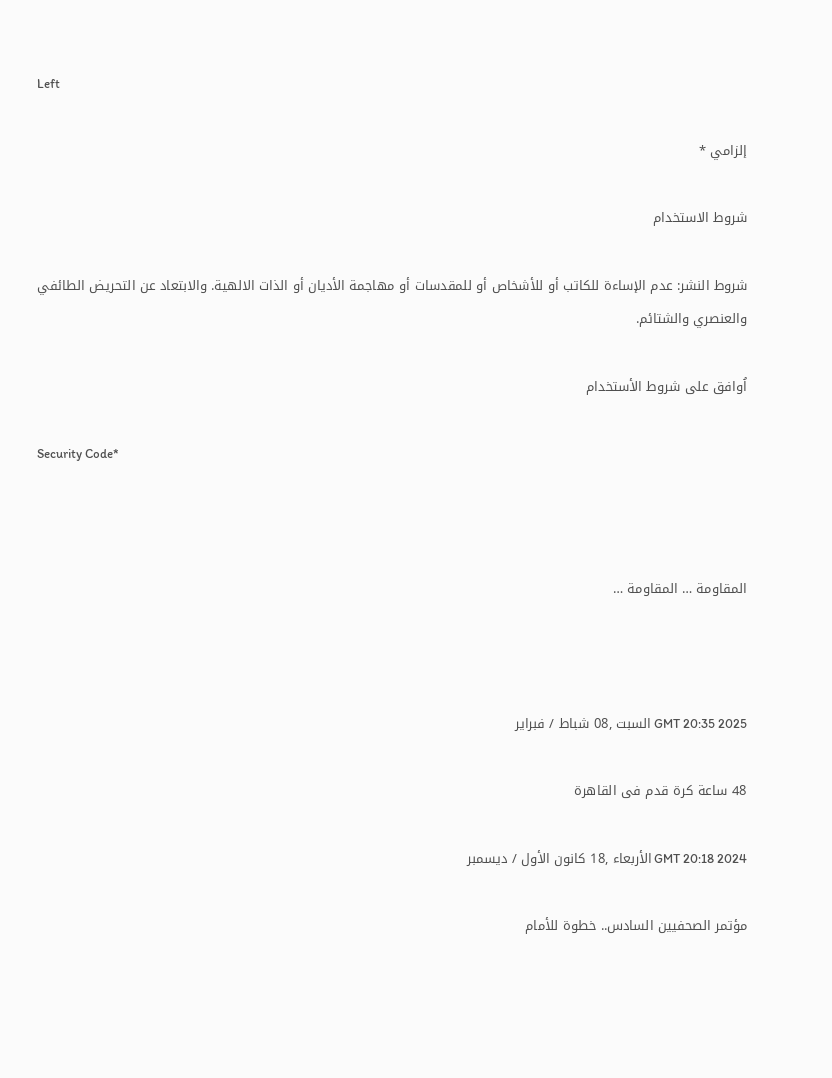Left

إلزامي *

شروط الاستخدام

شروط النشر: عدم الإساءة للكاتب أو للأشخاص أو للمقدسات أو مهاجمة الأديان أو الذات الالهية. والابتعاد عن التحريض الطائفي والعنصري والشتائم.

اُوافق على شروط الأستخدام

Security Code*



المقاومة … المقاومة …



GMT 20:35 2025 السبت ,08 شباط / فبراير

48 ساعة كرة قدم فى القاهرة

GMT 20:18 2024 الأربعاء ,18 كانون الأول / ديسمبر

مؤتمر الصحفيين السادس.. خطوة للأمام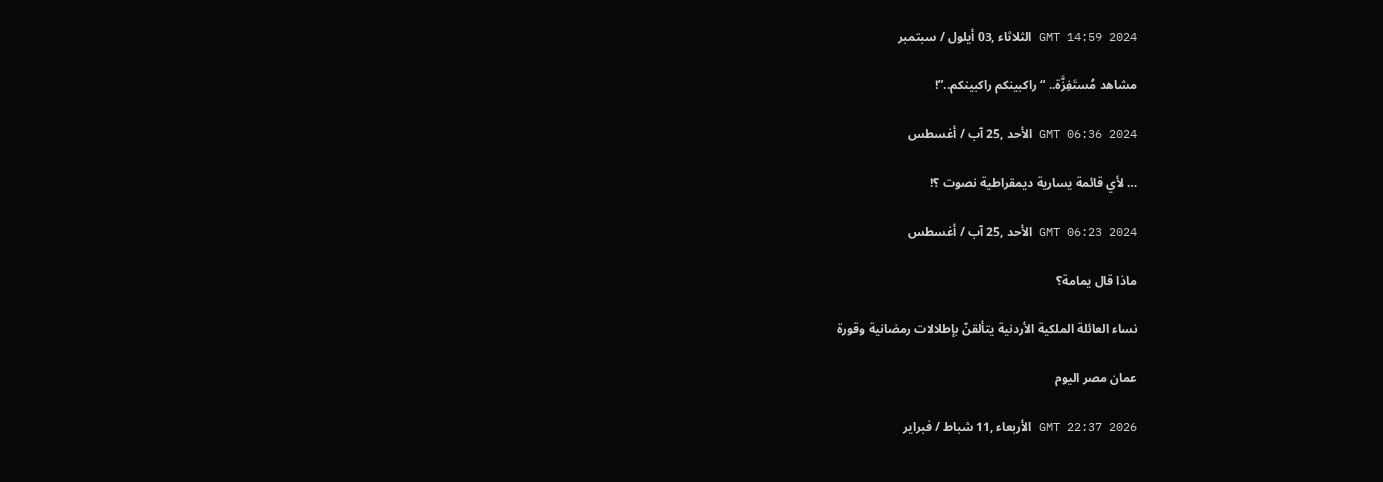GMT 14:59 2024 الثلاثاء ,03 أيلول / سبتمبر

مشاهد مُستَفِزَّة.. “راكبينكم راكبينكم..”!

GMT 06:36 2024 الأحد ,25 آب / أغسطس

… لأي قائمة يسارية ديمقراطية نصوت ؟!

GMT 06:23 2024 الأحد ,25 آب / أغسطس

ماذا قال يمامة؟

نساء العائلة الملكية الأردنية يتألقنّ بإطلالات رمضانية وقورة

عمان مصر اليوم

GMT 22:37 2026 الأربعاء ,11 شباط / فبراير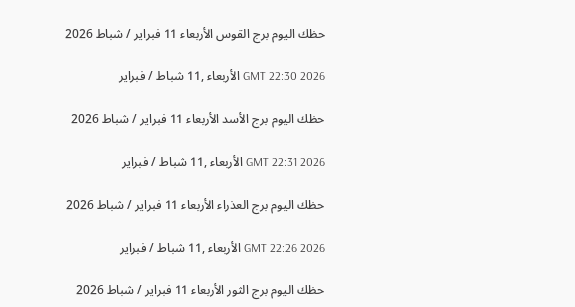حظك اليوم برج القوس الأربعاء 11 فبراير / شباط 2026

GMT 22:30 2026 الأربعاء ,11 شباط / فبراير

حظك اليوم برج الأسد الأربعاء 11 فبراير / شباط 2026

GMT 22:31 2026 الأربعاء ,11 شباط / فبراير

حظك اليوم برج العذراء الأربعاء 11 فبراير / شباط 2026

GMT 22:26 2026 الأربعاء ,11 شباط / فبراير

حظك اليوم برج الثور الأربعاء 11 فبراير / شباط 2026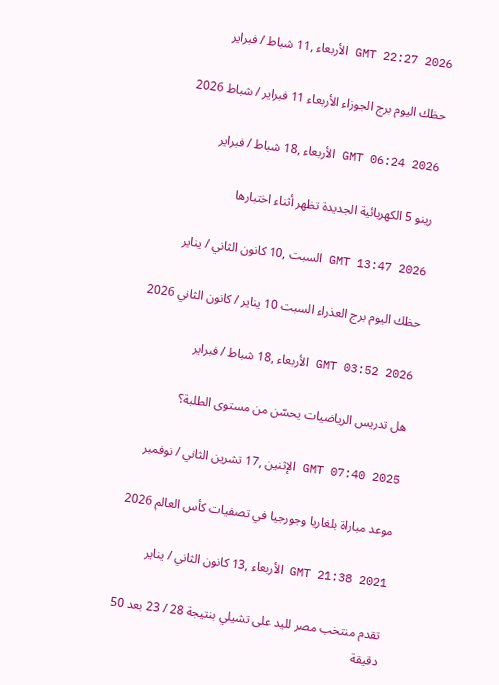GMT 22:27 2026 الأربعاء ,11 شباط / فبراير

حظك اليوم برج الجوزاء الأربعاء 11 فبراير / شباط 2026

GMT 06:24 2026 الأربعاء ,18 شباط / فبراير

رينو 5 الكهربائية الجديدة تظهر أثناء اختبارها

GMT 13:47 2026 السبت ,10 كانون الثاني / يناير

حظك اليوم برج العذراء السبت 10 يناير / كانون الثاني 2026

GMT 03:52 2026 الأربعاء ,18 شباط / فبراير

هل تدريس الرياضيات يحسّن من مستوى الطلبة؟

GMT 07:40 2025 الإثنين ,17 تشرين الثاني / نوفمبر

موعد مباراة بلغاريا وجورجيا في تصفيات كأس العالم 2026

GMT 21:38 2021 الأربعاء ,13 كانون الثاني / يناير

تقدم منتخب مصر لليد على تشيلي بنتيجة 28 / 23 بعد 50 دقيقة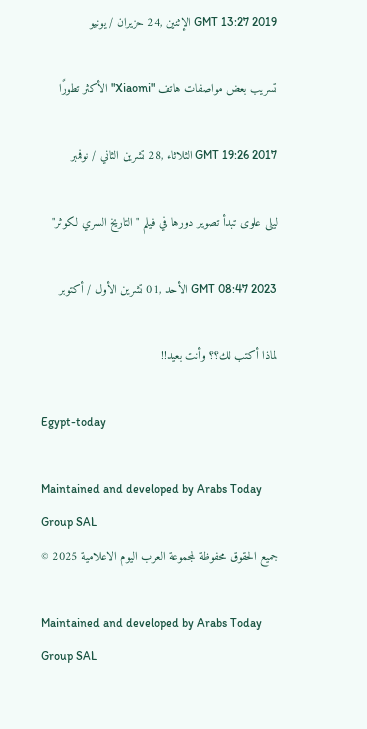GMT 13:27 2019 الإثنين ,24 حزيران / يونيو

تسريب بعض مواصفات هاتف "Xiaomi" الأكثر تطورًا

GMT 19:26 2017 الثلاثاء ,28 تشرين الثاني / نوفمبر

ليلى علوى تبدأ تصوير دورها في فيلم "التاريخ السري لكوثر"

GMT 08:47 2023 الأحد ,01 تشرين الأول / أكتوبر

لماذا أكتب لك؟؟ وأنت بعيد!!

Egypt-today

Maintained and developed by Arabs Today Group SAL
جميع الحقوق محفوظة لمجموعة العرب اليوم الاعلامية 2025 ©

Maintained and developed by Arabs Today Group SAL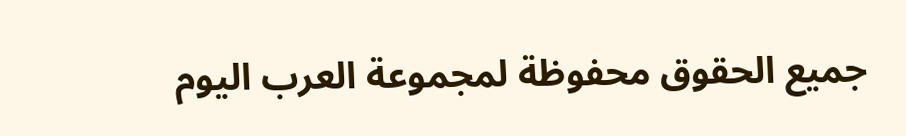جميع الحقوق محفوظة لمجموعة العرب اليوم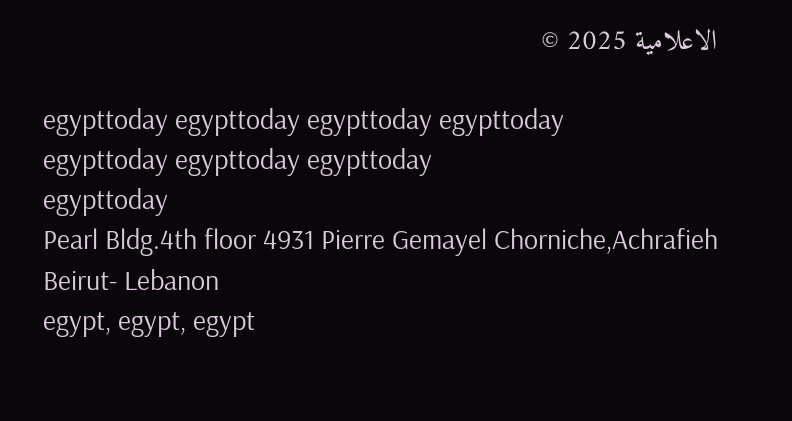الاعلامية 2025 ©

egypttoday egypttoday egypttoday egypttoday
egypttoday egypttoday egypttoday
egypttoday
Pearl Bldg.4th floor 4931 Pierre Gemayel Chorniche,Achrafieh Beirut- Lebanon
egypt, egypt, egypt